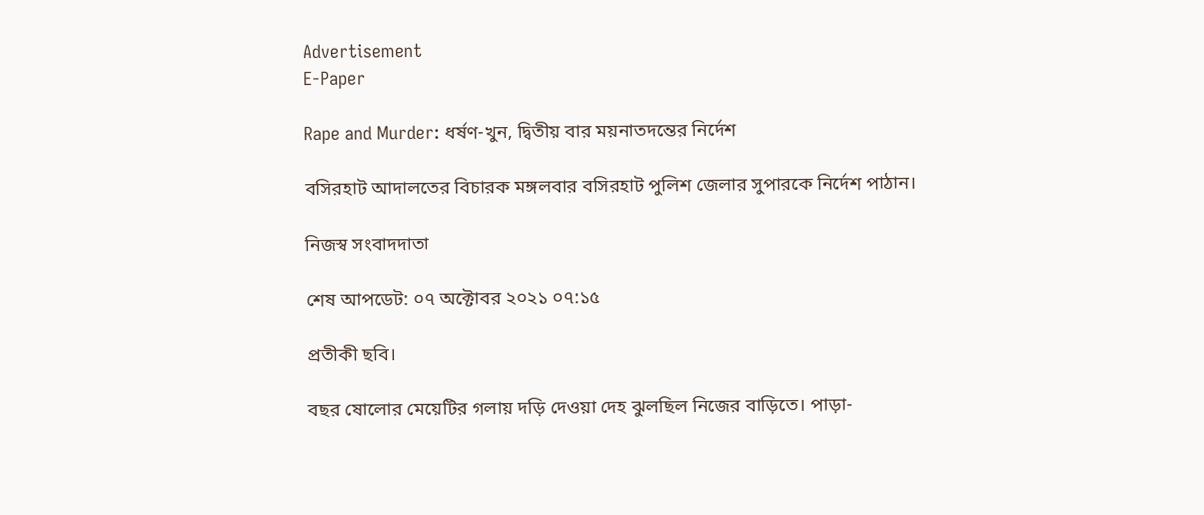Advertisement
E-Paper

Rape and Murder: ধর্ষণ-খুন, দ্বিতীয় বার ময়নাতদন্তের নির্দেশ

বসিরহাট আদালতের বিচারক মঙ্গলবার বসিরহাট পুলিশ জেলার সুপারকে নির্দেশ পাঠান।

নিজস্ব সংবাদদাতা

শেষ আপডেট: ০৭ অক্টোবর ২০২১ ০৭:১৫

প্রতীকী ছবি।

বছর ষোলোর মেয়েটির গলায় দড়ি দেওয়া দেহ ঝুলছিল নিজের বাড়িতে। পাড়া-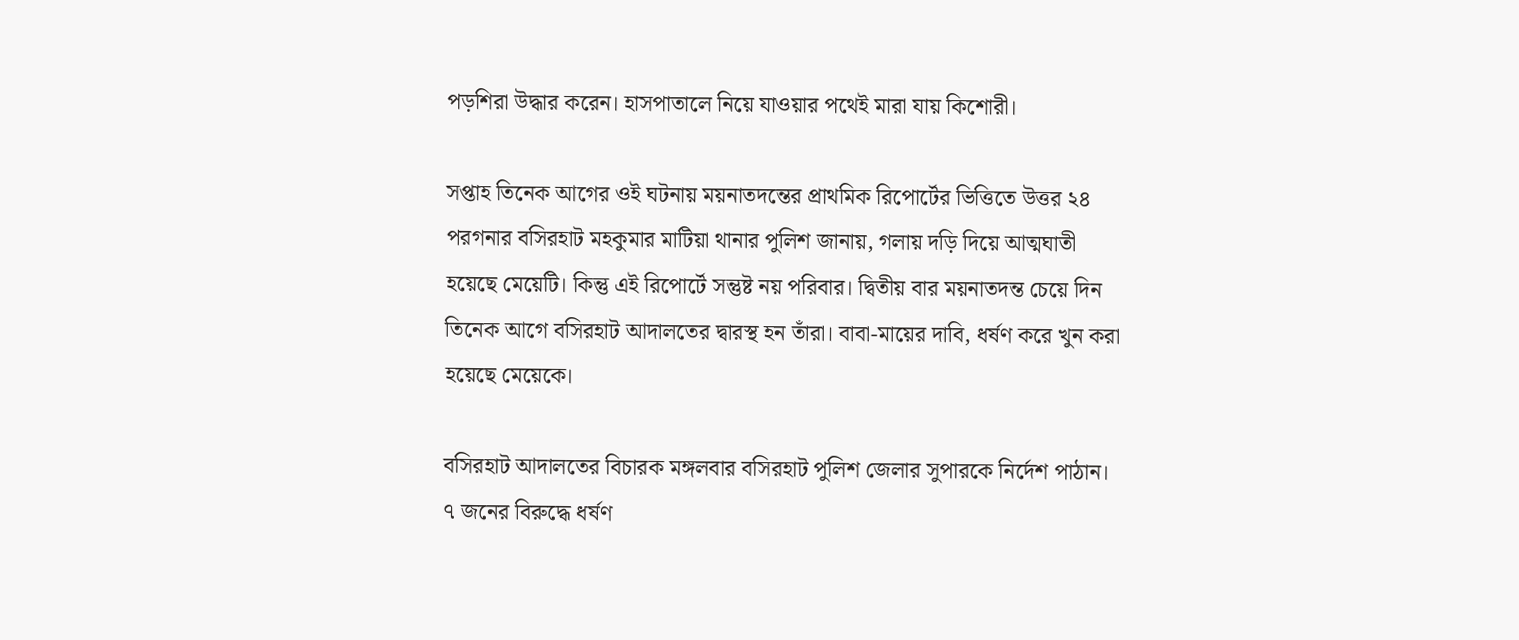পড়শিরা উদ্ধার করেন। হাসপাতালে নিয়ে যাওয়ার পথেই মারা যায় কিশোরী।

সপ্তাহ তিনেক আগের ওই ঘটনায় ময়নাতদন্তের প্রাথমিক রিপোর্টের ভিত্তিতে উত্তর ২৪ পরগনার বসিরহাট মহকুমার মাটিয়া থানার পুলিশ জানায়, গলায় দড়ি দিয়ে আত্মঘাতী হয়েছে মেয়েটি। কিন্তু এই রিপোর্টে সন্তুষ্ট নয় পরিবার। দ্বিতীয় বার ময়নাতদন্ত চেয়ে দিন তিনেক আগে বসিরহাট আদালতের দ্বারস্থ হন তাঁরা। বাবা-মায়ের দাবি, ধর্ষণ করে খুন করা হয়েছে মেয়েকে।

বসিরহাট আদালতের বিচারক মঙ্গলবার বসিরহাট পুলিশ জেলার সুপারকে নির্দেশ পাঠান। ৭ জনের বিরুদ্ধে ধর্ষণ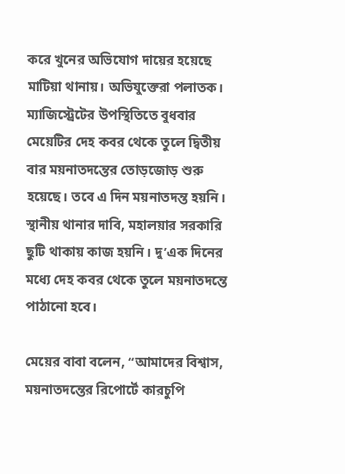করে খুনের অভিযোগ দায়ের হয়েছে মাটিয়া থানায়। অভিযুক্তেরা পলাতক। ম্যাজিস্ট্রেটের উপস্থিতিতে বুধবার মেয়েটির দেহ কবর থেকে তুলে দ্বিতীয় বার ময়নাতদন্তের তোড়জোড় শুরু হয়েছে। তবে এ দিন ময়নাতদন্ত হয়নি। স্থানীয় থানার দাবি, মহালয়ার সরকারি ছুটি থাকায় কাজ হয়নি। দু’এক দিনের মধ্যে দেহ কবর থেকে তুলে ময়নাতদন্তে পাঠানো হবে।

মেয়ের বাবা বলেন, ‘‘আমাদের বিশ্বাস, ময়নাতদন্তের রিপোর্টে কারচুপি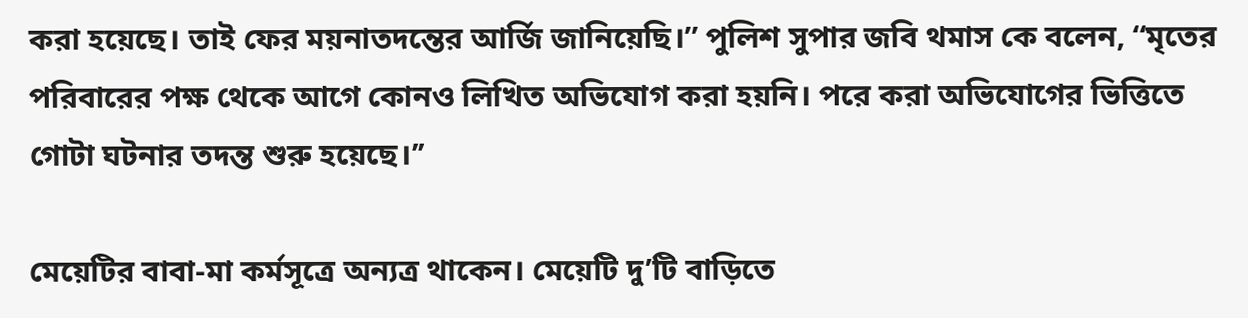করা হয়েছে। তাই ফের ময়নাতদন্তের আর্জি জানিয়েছি।’’ পুলিশ সুপার জবি থমাস কে বলেন, ‘‘মৃতের পরিবারের পক্ষ থেকে আগে কোনও লিখিত অভিযোগ করা হয়নি। পরে করা অভিযোগের ভিত্তিতে গোটা ঘটনার তদন্ত শুরু হয়েছে।’’

মেয়েটির বাবা-মা কর্মসূত্রে অন্যত্র থাকেন। মেয়েটি দু’টি বাড়িতে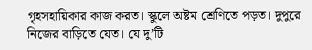গৃহসহায়িকার কাজ করত। স্কুলে অষ্টম শ্রেণিতে পড়ত। দুপুরে নিজের বাড়িতে যেত। যে দু’টি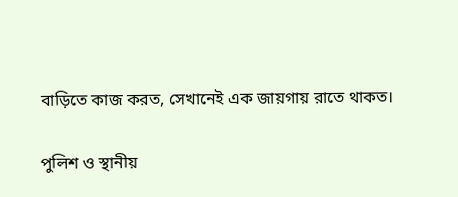বাড়িতে কাজ করত, সেখানেই এক জায়গায় রাতে থাকত।

পুলিশ ও স্থানীয়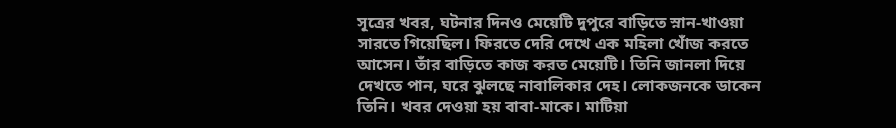সূত্রের খবর, ঘটনার দিনও মেয়েটি দুপুরে বাড়িতে স্নান-খাওয়া সারতে গিয়েছিল। ফিরতে দেরি দেখে এক মহিলা খোঁজ করতে আসেন। তাঁর বাড়িতে কাজ করত মেয়েটি। তিনি জানলা দিয়ে দেখতে পান, ঘরে ঝুলছে নাবালিকার দেহ। লোকজনকে ডাকেন তিনি। খবর দেওয়া হয় বাবা-মাকে। মাটিয়া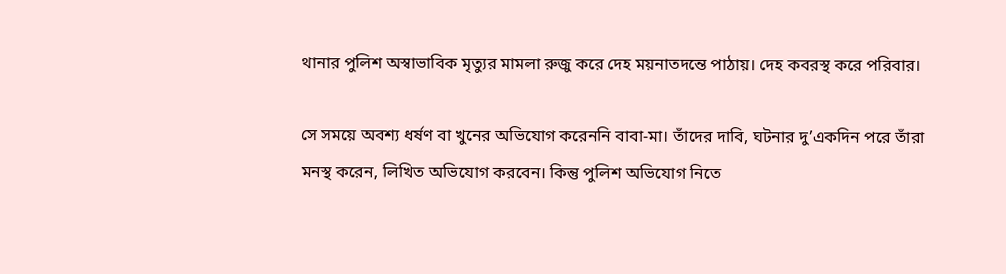থানার পুলিশ অস্বাভাবিক মৃত্যুর মামলা রুজু করে দেহ ময়নাতদন্তে পাঠায়। দেহ কবরস্থ করে পরিবার।

সে সময়ে অবশ্য ধর্ষণ বা খুনের অভিযোগ করেননি বাবা-মা। তাঁদের দাবি, ঘটনার দু’একদিন পরে তাঁরা মনস্থ করেন, লিখিত অভিযোগ করবেন। কিন্তু পুলিশ অভিযোগ নিতে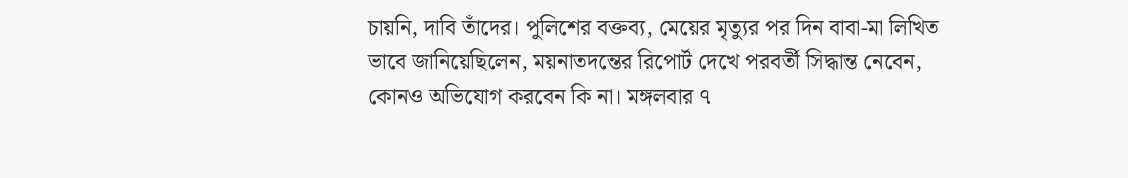চায়নি, দাবি তাঁদের। পুলিশের বক্তব্য, মেয়ের মৃত্যুর পর দিন বাবা-মা লিখিত ভাবে জানিয়েছিলেন, ময়নাতদন্তের রিপোর্ট দেখে পরবর্তী সিদ্ধান্ত নেবেন, কোনও অভিযোগ করবেন কি না। মঙ্গলবার ৭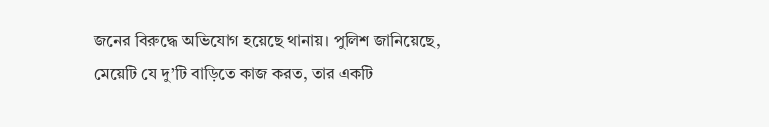জনের বিরুদ্ধে অভিযোগ হয়েছে থানায়। পুলিশ জানিয়েছে, মেয়েটি যে দু’টি বাড়িতে কাজ করত, তার একটি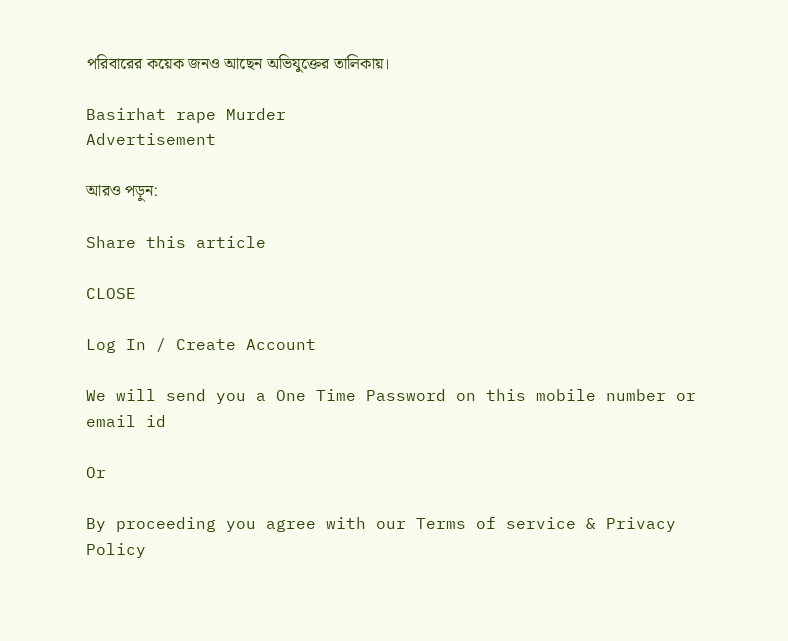পরিবারের কয়েক জনও আছেন অভিযুক্তের তালিকায়।

Basirhat rape Murder
Advertisement

আরও পড়ুন:

Share this article

CLOSE

Log In / Create Account

We will send you a One Time Password on this mobile number or email id

Or

By proceeding you agree with our Terms of service & Privacy Policy